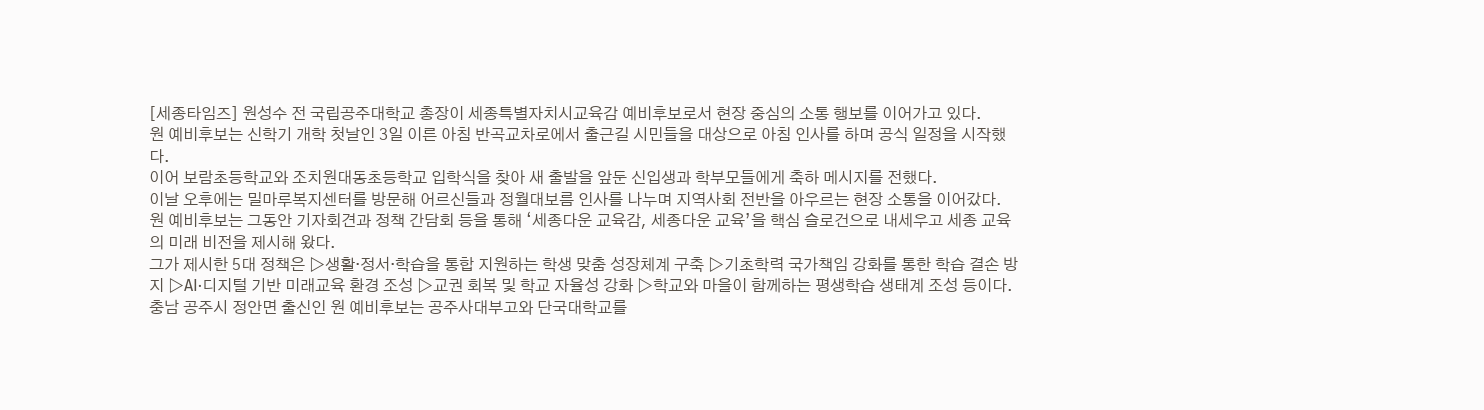[세종타임즈] 원성수 전 국립공주대학교 총장이 세종특별자치시교육감 예비후보로서 현장 중심의 소통 행보를 이어가고 있다.
원 예비후보는 신학기 개학 첫날인 3일 이른 아침 반곡교차로에서 출근길 시민들을 대상으로 아침 인사를 하며 공식 일정을 시작했다.
이어 보람초등학교와 조치원대동초등학교 입학식을 찾아 새 출발을 앞둔 신입생과 학부모들에게 축하 메시지를 전했다.
이날 오후에는 밀마루복지센터를 방문해 어르신들과 정월대보름 인사를 나누며 지역사회 전반을 아우르는 현장 소통을 이어갔다.
원 예비후보는 그동안 기자회견과 정책 간담회 등을 통해 ‘세종다운 교육감, 세종다운 교육’을 핵심 슬로건으로 내세우고 세종 교육의 미래 비전을 제시해 왔다.
그가 제시한 5대 정책은 ▷생활·정서·학습을 통합 지원하는 학생 맞춤 성장체계 구축 ▷기초학력 국가책임 강화를 통한 학습 결손 방지 ▷AI·디지털 기반 미래교육 환경 조성 ▷교권 회복 및 학교 자율성 강화 ▷학교와 마을이 함께하는 평생학습 생태계 조성 등이다.
충남 공주시 정안면 출신인 원 예비후보는 공주사대부고와 단국대학교를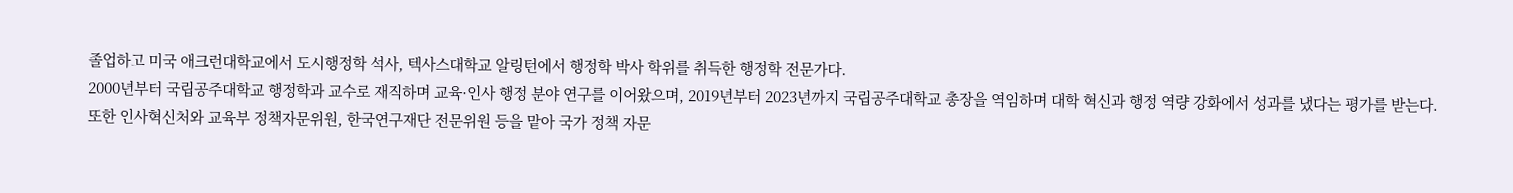졸업하고 미국 애크런대학교에서 도시행정학 석사, 텍사스대학교 알링턴에서 행정학 박사 학위를 취득한 행정학 전문가다.
2000년부터 국립공주대학교 행정학과 교수로 재직하며 교육·인사 행정 분야 연구를 이어왔으며, 2019년부터 2023년까지 국립공주대학교 총장을 역임하며 대학 혁신과 행정 역량 강화에서 성과를 냈다는 평가를 받는다.
또한 인사혁신처와 교육부 정책자문위원, 한국연구재단 전문위원 등을 맡아 국가 정책 자문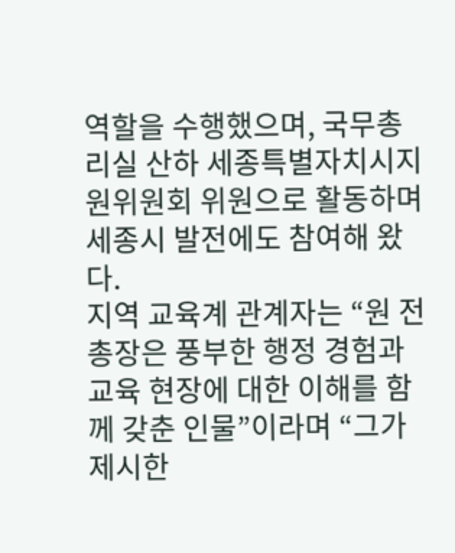역할을 수행했으며, 국무총리실 산하 세종특별자치시지원위원회 위원으로 활동하며 세종시 발전에도 참여해 왔다.
지역 교육계 관계자는 “원 전 총장은 풍부한 행정 경험과 교육 현장에 대한 이해를 함께 갖춘 인물”이라며 “그가 제시한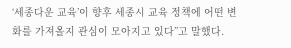‘세종다운 교육’이 향후 세종시 교육 정책에 어떤 변화를 가져올지 관심이 모아지고 있다”고 말했다.